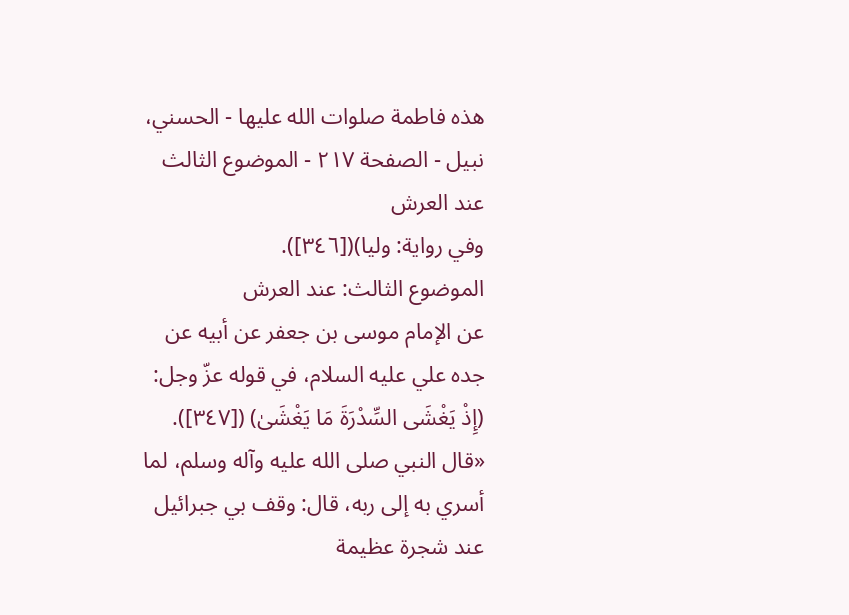هذه فاطمة صلوات الله عليها - الحسني، نبيل - الصفحة ٢١٧ - الموضوع الثالث عند العرش
وفي رواية: وليا)([٣٤٦]).
الموضوع الثالث: عند العرش
عن الإمام موسى بن جعفر عن أبيه عن جده علي عليه السلام، في قوله عزّ وجل:
(إِذْ يَغْشَى السِّدْرَةَ مَا يَغْشَىٰ) ([٣٤٧]).
«قال النبي صلى الله عليه وآله وسلم، لما أسري به إلى ربه، قال: وقف بي جبرائيل عند شجرة عظيمة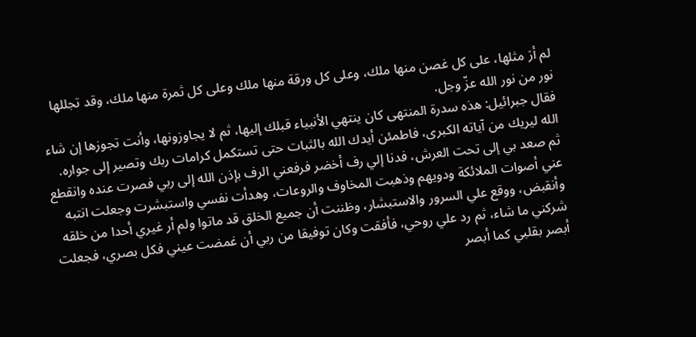لم أرَ مثلها، على كل غصن منها ملك، وعلى كل ورقة منها ملك وعلى كل ثمرة منها ملك، وقد تجللها نور من نور الله عزّ وجل.
فقال جبرائيل: هذه سدرة المنتهى كان ينتهي الأنبياء قبلك إليها، ثم لا يجاوزونها، وأنت تجوزها إن شاء الله ليريك من آياته الكبرى، فاطمئن أيدك الله بالثبات حتى تستكمل كرامات ربك وتصير إلى جواره.
ثم صعد بي إلى تحت العرش، فدنا إلي رف أخضر فرفعني الرف بإذن الله إلى ربي فصرت عنده وانقطع عني أصوات الملائكة ودويهم وذهبت المخاوف والروعات، وهدأت نفسي واستبشرت وجعلت انتبه وأنقبض، ووقع علي السرور والاستبشار، وظننت أن جميع الخلق قد ماتوا ولم أر غيري أحدا من خلقه شركني ما شاء، ثم رد علي روحي، فأفقت وكان توفيقا من ربي أن غمضت عيني فكل بصري، فجعلت أبصر بقلبي كما أبصر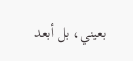بعيني، بل أبعد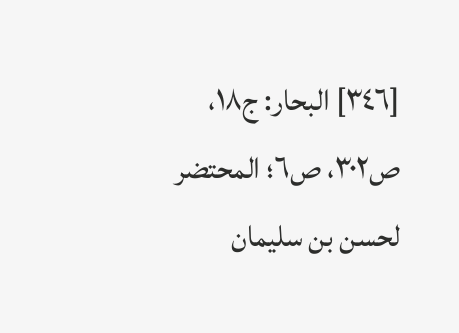[٣٤٦] البحار: ج١٨، ص٣٠٢، ص٦؛ المحتضر لحسن بن سليمان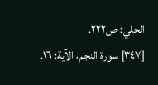الحلي: ص٢٢٢.
[٣٤٧] سورة النجم، الآية: ١٦.